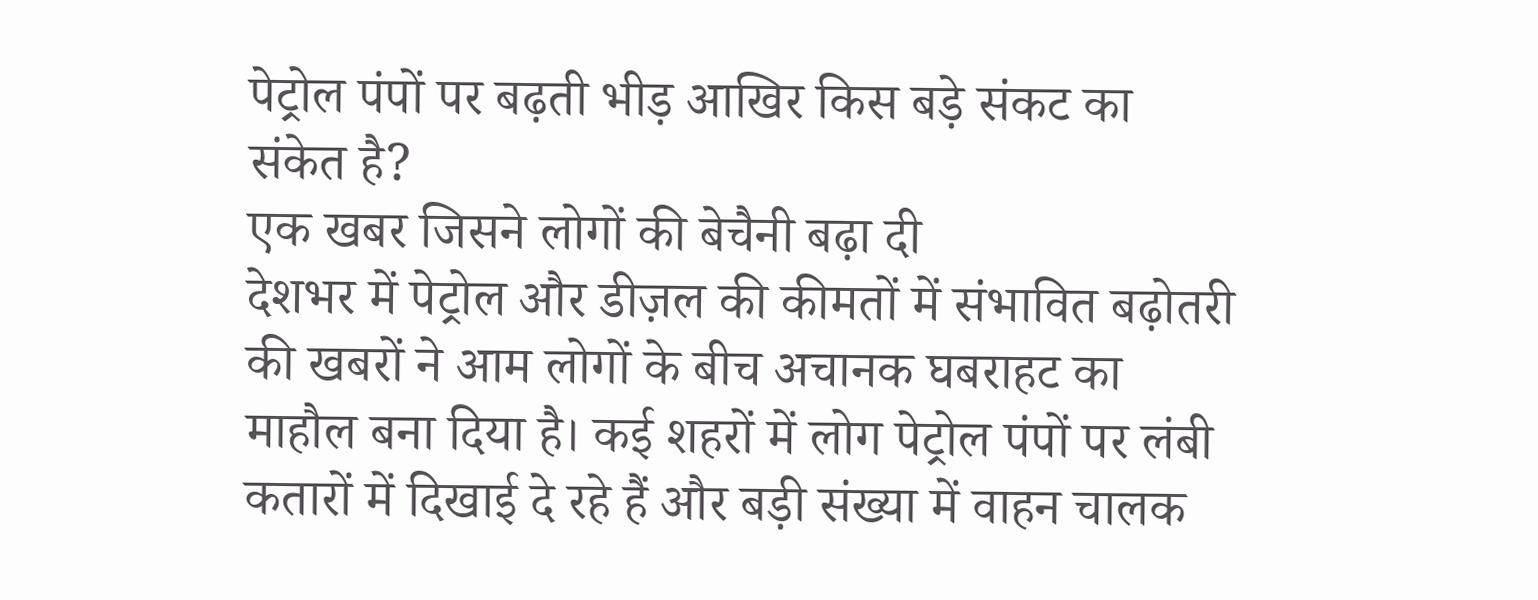पेट्रोल पंपों पर बढ़ती भीड़ आखिर किस बड़े संकट का संकेत है?
एक खबर जिसने लोगों की बेचैनी बढ़ा दी
देशभर में पेट्रोल और डीज़ल की कीमतों में संभावित बढ़ोतरी की खबरों ने आम लोगों के बीच अचानक घबराहट का माहौल बना दिया है। कई शहरों में लोग पेट्रोल पंपों पर लंबी कतारों में दिखाई दे रहे हैं और बड़ी संख्या में वाहन चालक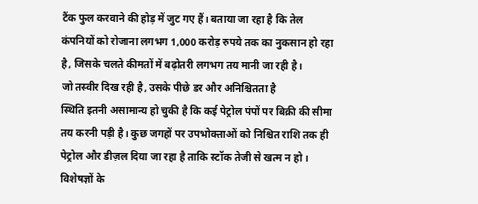टैंक फुल करवाने की होड़ में जुट गए हैं। बताया जा रहा है कि तेल कंपनियों को रोजाना लगभग 1,000 करोड़ रुपये तक का नुकसान हो रहा है, जिसके चलते कीमतों में बढ़ोतरी लगभग तय मानी जा रही है।
जो तस्वीर दिख रही है, उसके पीछे डर और अनिश्चितता है
स्थिति इतनी असामान्य हो चुकी है कि कई पेट्रोल पंपों पर बिक्री की सीमा तय करनी पड़ी है। कुछ जगहों पर उपभोक्ताओं को निश्चित राशि तक ही पेट्रोल और डीज़ल दिया जा रहा है ताकि स्टॉक तेजी से खत्म न हो। विशेषज्ञों के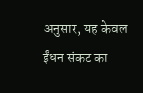अनुसार, यह केवल ईंधन संकट का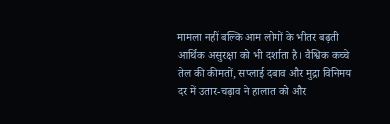मामला नहीं बल्कि आम लोगों के भीतर बढ़ती आर्थिक असुरक्षा को भी दर्शाता है। वैश्विक कच्चे तेल की कीमतों, सप्लाई दबाव और मुद्रा विनिमय दर में उतार-चढ़ाव ने हालात को और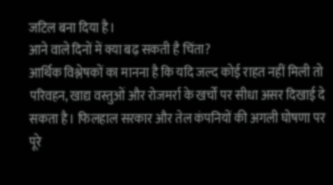जटिल बना दिया है।
आने वाले दिनों में क्या बढ़ सकती है चिंता?
आर्थिक विश्लेषकों का मानना है कि यदि जल्द कोई राहत नहीं मिली तो परिवहन, खाद्य वस्तुओं और रोजमर्रा के खर्चों पर सीधा असर दिखाई दे सकता है। फिलहाल सरकार और तेल कंपनियों की अगली घोषणा पर पूरे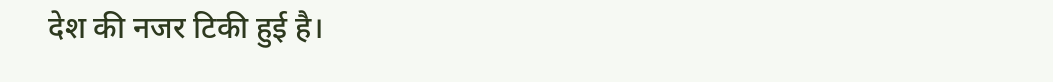देश की नजर टिकी हुई है।